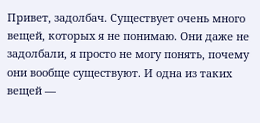Привет, задолбач. Существует очень много вещей, которых я не понимаю. Они даже не задолбали, я просто не могу понять, почему они вообще существуют. И одна из таких вещей —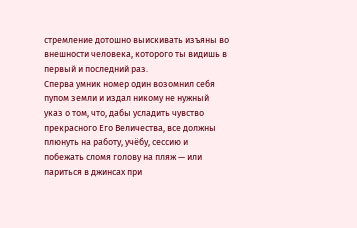стремление дотошно выискивать изъяны во внешности человека, которого ты видишь в первый и последний раз.
Сперва умник номер один возомнил себя пупом земли и издал никому не нужный указ о том, что, дабы усладить чувство прекрасного Его Величества, все должны плюнуть на работу, учёбу, сессию и побежать сломя голову на пляж — или париться в джинсах при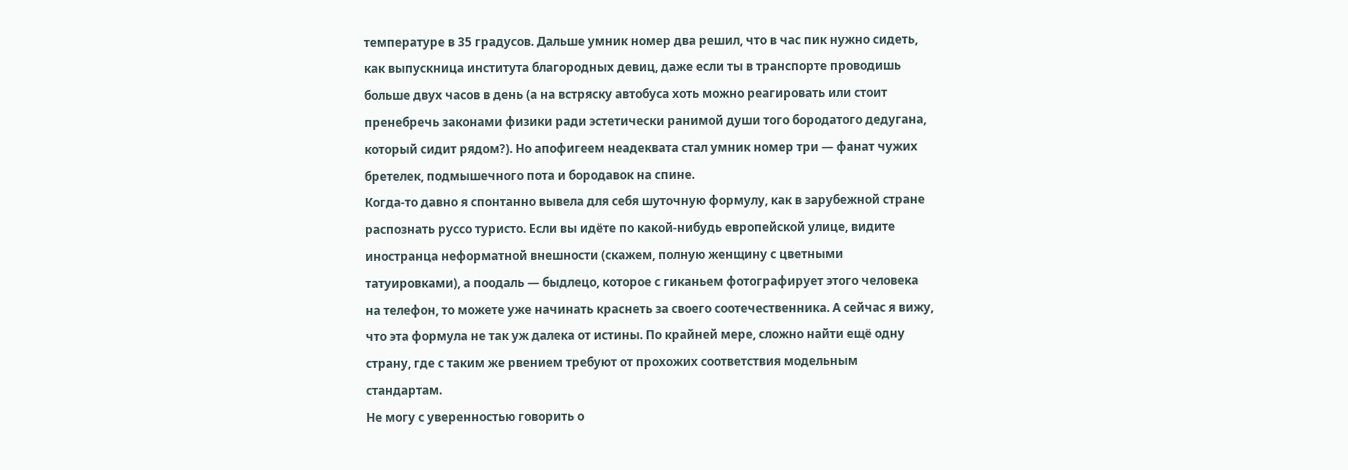температуре в 35 градусов. Дальше умник номер два решил, что в час пик нужно сидеть, как выпускница института благородных девиц, даже если ты в транспорте проводишь больше двух часов в день (а на встряску автобуса хоть можно реагировать или стоит пренебречь законами физики ради эстетически ранимой души того бородатого дедугана, который сидит рядом?). Но апофигеем неадеквата стал умник номер три — фанат чужих бретелек, подмышечного пота и бородавок на спине.
Когда-то давно я спонтанно вывела для себя шуточную формулу, как в зарубежной стране распознать руссо туристо. Если вы идёте по какой-нибудь европейской улице, видите иностранца неформатной внешности (скажем, полную женщину с цветными татуировками), а поодаль — быдлецо, которое с гиканьем фотографирует этого человека на телефон, то можете уже начинать краснеть за своего соотечественника. А сейчас я вижу, что эта формула не так уж далека от истины. По крайней мере, сложно найти ещё одну страну, где с таким же рвением требуют от прохожих соответствия модельным стандартам.
Не могу с уверенностью говорить о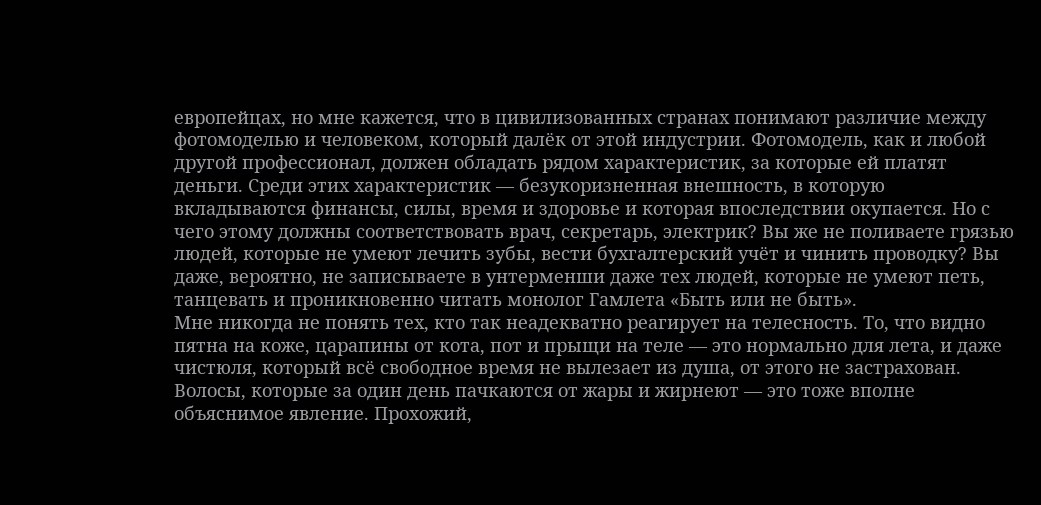европейцах, но мне кажется, что в цивилизованных странах понимают различие между фотомоделью и человеком, который далёк от этой индустрии. Фотомодель, как и любой другой профессионал, должен обладать рядом характеристик, за которые ей платят деньги. Среди этих характеристик — безукоризненная внешность, в которую вкладываются финансы, силы, время и здоровье и которая впоследствии окупается. Но с чего этому должны соответствовать врач, секретарь, электрик? Вы же не поливаете грязью людей, которые не умеют лечить зубы, вести бухгалтерский учёт и чинить проводку? Вы даже, вероятно, не записываете в унтерменши даже тех людей, которые не умеют петь, танцевать и проникновенно читать монолог Гамлета «Быть или не быть».
Мне никогда не понять тех, кто так неадекватно реагирует на телесность. То, что видно пятна на коже, царапины от кота, пот и прыщи на теле — это нормально для лета, и даже чистюля, который всё свободное время не вылезает из душа, от этого не застрахован. Волосы, которые за один день пачкаются от жары и жирнеют — это тоже вполне объяснимое явление. Прохожий,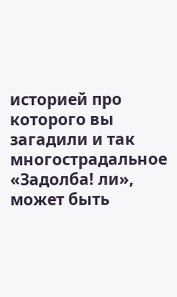историей про которого вы загадили и так многострадальное «Задолба! ли», может быть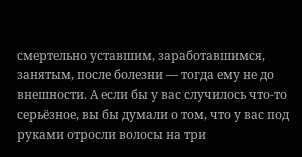смертельно уставшим, заработавшимся, занятым, после болезни — тогда ему не до внешности. А если бы у вас случилось что-то серьёзное, вы бы думали о том, что у вас под руками отросли волосы на три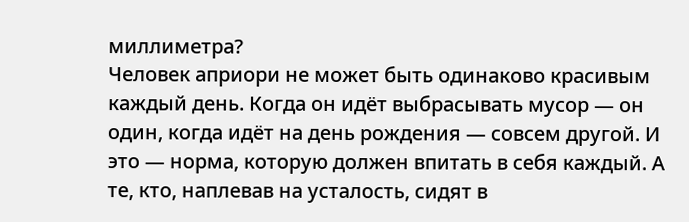миллиметра?
Человек априори не может быть одинаково красивым каждый день. Когда он идёт выбрасывать мусор — он один, когда идёт на день рождения — совсем другой. И это — норма, которую должен впитать в себя каждый. А те, кто, наплевав на усталость, сидят в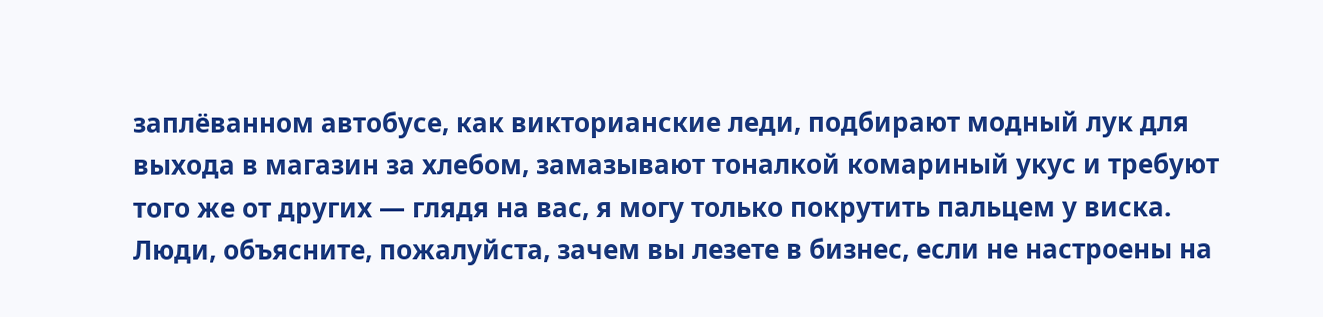заплёванном автобусе, как викторианские леди, подбирают модный лук для выхода в магазин за хлебом, замазывают тоналкой комариный укус и требуют того же от других — глядя на вас, я могу только покрутить пальцем у виска.
Люди, объясните, пожалуйста, зачем вы лезете в бизнес, если не настроены на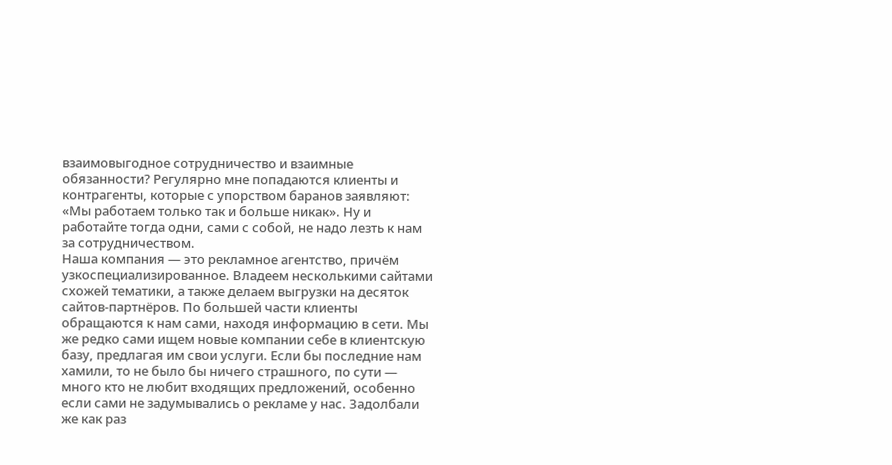взаимовыгодное сотрудничество и взаимные обязанности? Регулярно мне попадаются клиенты и контрагенты, которые с упорством баранов заявляют: «Мы работаем только так и больше никак». Ну и работайте тогда одни, сами с собой, не надо лезть к нам за сотрудничеством.
Наша компания — это рекламное агентство, причём узкоспециализированное. Владеем несколькими сайтами схожей тематики, а также делаем выгрузки на десяток сайтов-партнёров. По большей части клиенты обращаются к нам сами, находя информацию в сети. Мы же редко сами ищем новые компании себе в клиентскую базу, предлагая им свои услуги. Если бы последние нам хамили, то не было бы ничего страшного, по сути — много кто не любит входящих предложений, особенно если сами не задумывались о рекламе у нас. Задолбали же как раз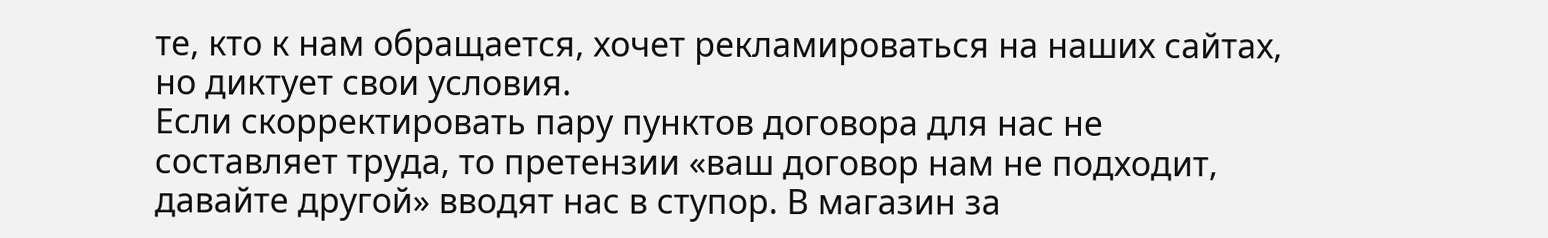те, кто к нам обращается, хочет рекламироваться на наших сайтах, но диктует свои условия.
Если скорректировать пару пунктов договора для нас не составляет труда, то претензии «ваш договор нам не подходит, давайте другой» вводят нас в ступор. В магазин за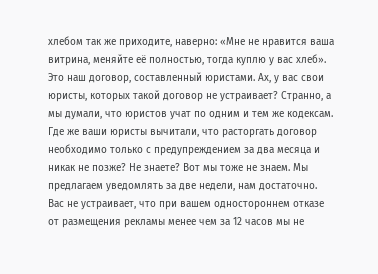хлебом так же приходите, наверно: «Мне не нравится ваша витрина, меняйте её полностью, тогда куплю у вас хлеб». Это наш договор, составленный юристами. Ах, у вас свои юристы, которых такой договор не устраивает? Странно, а мы думали, что юристов учат по одним и тем же кодексам. Где же ваши юристы вычитали, что расторгать договор необходимо только с предупреждением за два месяца и никак не позже? Не знаете? Вот мы тоже не знаем. Мы предлагаем уведомлять за две недели, нам достаточно.
Вас не устраивает, что при вашем одностороннем отказе от размещения рекламы менее чем за 12 часов мы не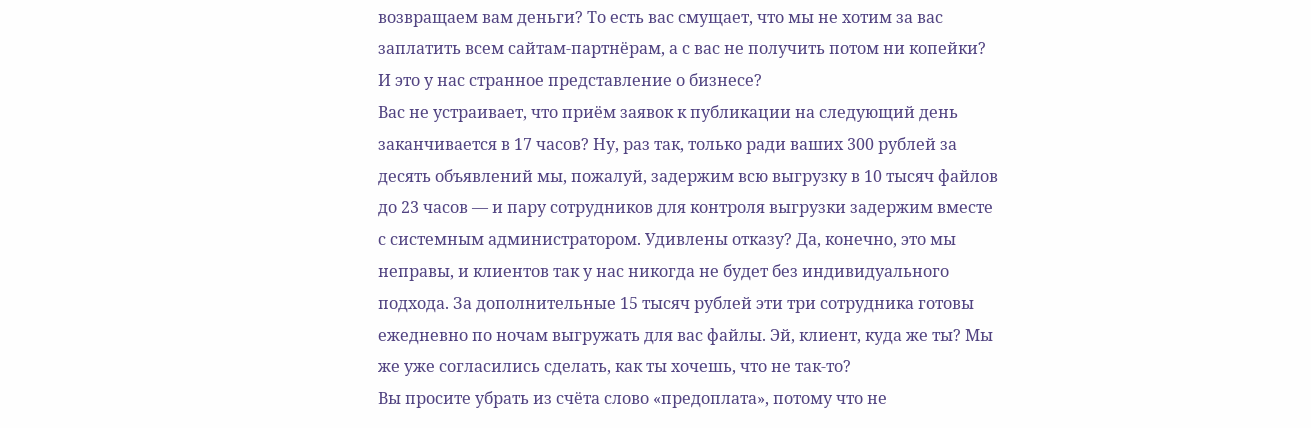возвращаем вам деньги? То есть вас смущает, что мы не хотим за вас заплатить всем сайтам-партнёрам, а с вас не получить потом ни копейки? И это у нас странное представление о бизнесе?
Вас не устраивает, что приём заявок к публикации на следующий день заканчивается в 17 часов? Ну, раз так, только ради ваших 300 рублей за десять объявлений мы, пожалуй, задержим всю выгрузку в 10 тысяч файлов до 23 часов — и пару сотрудников для контроля выгрузки задержим вместе с системным администратором. Удивлены отказу? Да, конечно, это мы неправы, и клиентов так у нас никогда не будет без индивидуального подхода. За дополнительные 15 тысяч рублей эти три сотрудника готовы ежедневно по ночам выгружать для вас файлы. Эй, клиент, куда же ты? Мы же уже согласились сделать, как ты хочешь, что не так-то?
Вы просите убрать из счёта слово «предоплата», потому что не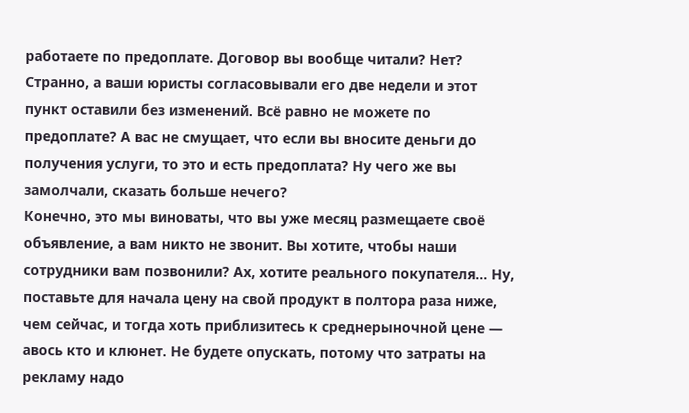работаете по предоплате. Договор вы вообще читали? Нет? Странно, а ваши юристы согласовывали его две недели и этот пункт оставили без изменений. Всё равно не можете по предоплате? А вас не смущает, что если вы вносите деньги до получения услуги, то это и есть предоплата? Ну чего же вы замолчали, сказать больше нечего?
Конечно, это мы виноваты, что вы уже месяц размещаете своё объявление, а вам никто не звонит. Вы хотите, чтобы наши сотрудники вам позвонили? Ах, хотите реального покупателя… Ну, поставьте для начала цену на свой продукт в полтора раза ниже, чем сейчас, и тогда хоть приблизитесь к среднерыночной цене — авось кто и клюнет. Не будете опускать, потому что затраты на рекламу надо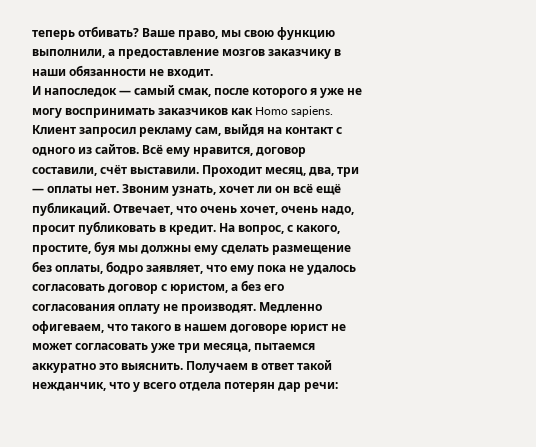теперь отбивать? Ваше право, мы свою функцию выполнили, а предоставление мозгов заказчику в наши обязанности не входит.
И напоследок — самый смак, после которого я уже не могу воспринимать заказчиков как Homo sapiens. Клиент запросил рекламу сам, выйдя на контакт с одного из сайтов. Всё ему нравится, договор составили, счёт выставили. Проходит месяц, два, три — оплаты нет. Звоним узнать, хочет ли он всё ещё публикаций. Отвечает, что очень хочет, очень надо, просит публиковать в кредит. На вопрос, с какого, простите, буя мы должны ему сделать размещение без оплаты, бодро заявляет, что ему пока не удалось согласовать договор с юристом, а без его согласования оплату не производят. Медленно офигеваем, что такого в нашем договоре юрист не может согласовать уже три месяца, пытаемся аккуратно это выяснить. Получаем в ответ такой нежданчик, что у всего отдела потерян дар речи: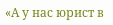«А у нас юрист в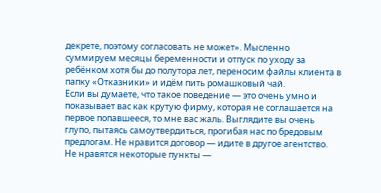декрете, поэтому согласовать не может». Мысленно суммируем месяцы беременности и отпуск по уходу за ребёнком хотя бы до полутора лет, переносим файлы клиента в папку «Отказники» и идём пить ромашковый чай.
Если вы думаете, что такое поведение — это очень умно и показывает вас как крутую фирму, которая не соглашается на первое попавшееся, то мне вас жаль. Выглядите вы очень глупо, пытаясь самоутвердиться, прогибая нас по бредовым предлогам. Не нравится договор — идите в другое агентство. Не нравятся некоторые пункты —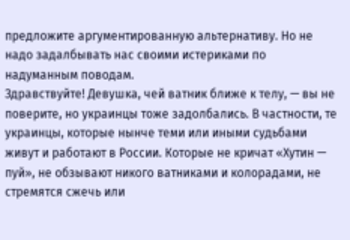предложите аргументированную альтернативу. Но не надо задалбывать нас своими истериками по надуманным поводам.
Здравствуйте! Девушка, чей ватник ближе к телу, — вы не поверите, но украинцы тоже задолбались. В частности, те украинцы, которые нынче теми или иными судьбами живут и работают в России. Которые не кричат «Хутин — пуй», не обзывают никого ватниками и колорадами, не стремятся сжечь или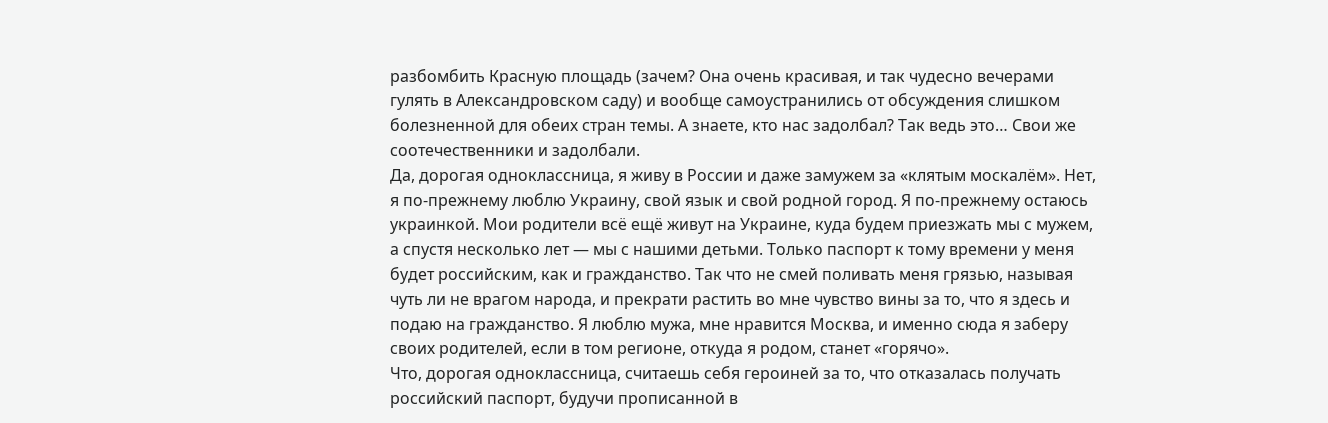разбомбить Красную площадь (зачем? Она очень красивая, и так чудесно вечерами гулять в Александровском саду) и вообще самоустранились от обсуждения слишком болезненной для обеих стран темы. А знаете, кто нас задолбал? Так ведь это… Свои же соотечественники и задолбали.
Да, дорогая одноклассница, я живу в России и даже замужем за «клятым москалём». Нет, я по-прежнему люблю Украину, свой язык и свой родной город. Я по-прежнему остаюсь украинкой. Мои родители всё ещё живут на Украине, куда будем приезжать мы с мужем, а спустя несколько лет — мы с нашими детьми. Только паспорт к тому времени у меня будет российским, как и гражданство. Так что не смей поливать меня грязью, называя чуть ли не врагом народа, и прекрати растить во мне чувство вины за то, что я здесь и подаю на гражданство. Я люблю мужа, мне нравится Москва, и именно сюда я заберу своих родителей, если в том регионе, откуда я родом, станет «горячо».
Что, дорогая одноклассница, считаешь себя героиней за то, что отказалась получать российский паспорт, будучи прописанной в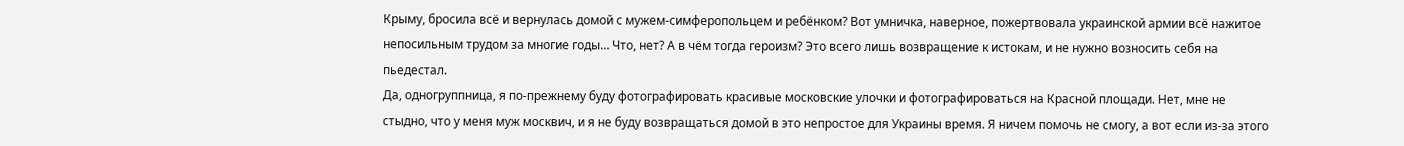Крыму, бросила всё и вернулась домой с мужем-симферопольцем и ребёнком? Вот умничка, наверное, пожертвовала украинской армии всё нажитое непосильным трудом за многие годы… Что, нет? А в чём тогда героизм? Это всего лишь возвращение к истокам, и не нужно возносить себя на пьедестал.
Да, одногруппница, я по-прежнему буду фотографировать красивые московские улочки и фотографироваться на Красной площади. Нет, мне не стыдно, что у меня муж москвич, и я не буду возвращаться домой в это непростое для Украины время. Я ничем помочь не смогу, а вот если из-за этого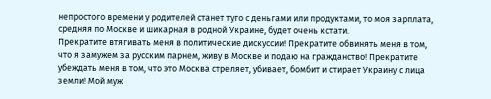непростого времени у родителей станет туго с деньгами или продуктами, то моя зарплата, средняя по Москве и шикарная в родной Украине, будет очень кстати.
Прекратите втягивать меня в политические дискуссии! Прекратите обвинять меня в том, что я замужем за русским парнем, живу в Москве и подаю на гражданство! Прекратите убеждать меня в том, что это Москва стреляет, убивает, бомбит и стирает Украину с лица земли! Мой муж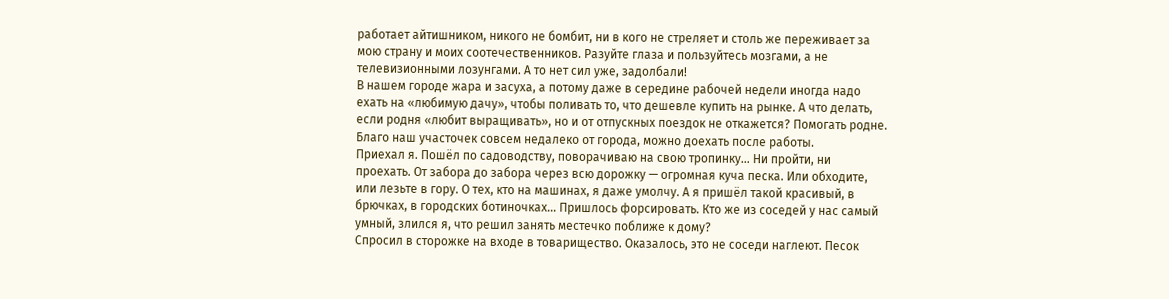работает айтишником, никого не бомбит, ни в кого не стреляет и столь же переживает за мою страну и моих соотечественников. Разуйте глаза и пользуйтесь мозгами, а не телевизионными лозунгами. А то нет сил уже, задолбали!
В нашем городе жара и засуха, а потому даже в середине рабочей недели иногда надо ехать на «любимую дачу», чтобы поливать то, что дешевле купить на рынке. А что делать, если родня «любит выращивать», но и от отпускных поездок не откажется? Помогать родне. Благо наш участочек совсем недалеко от города, можно доехать после работы.
Приехал я. Пошёл по садоводству, поворачиваю на свою тропинку… Ни пройти, ни проехать. От забора до забора через всю дорожку — огромная куча песка. Или обходите, или лезьте в гору. О тех, кто на машинах, я даже умолчу. А я пришёл такой красивый, в брючках, в городских ботиночках… Пришлось форсировать. Кто же из соседей у нас самый умный, злился я, что решил занять местечко поближе к дому?
Спросил в сторожке на входе в товарищество. Оказалось, это не соседи наглеют. Песок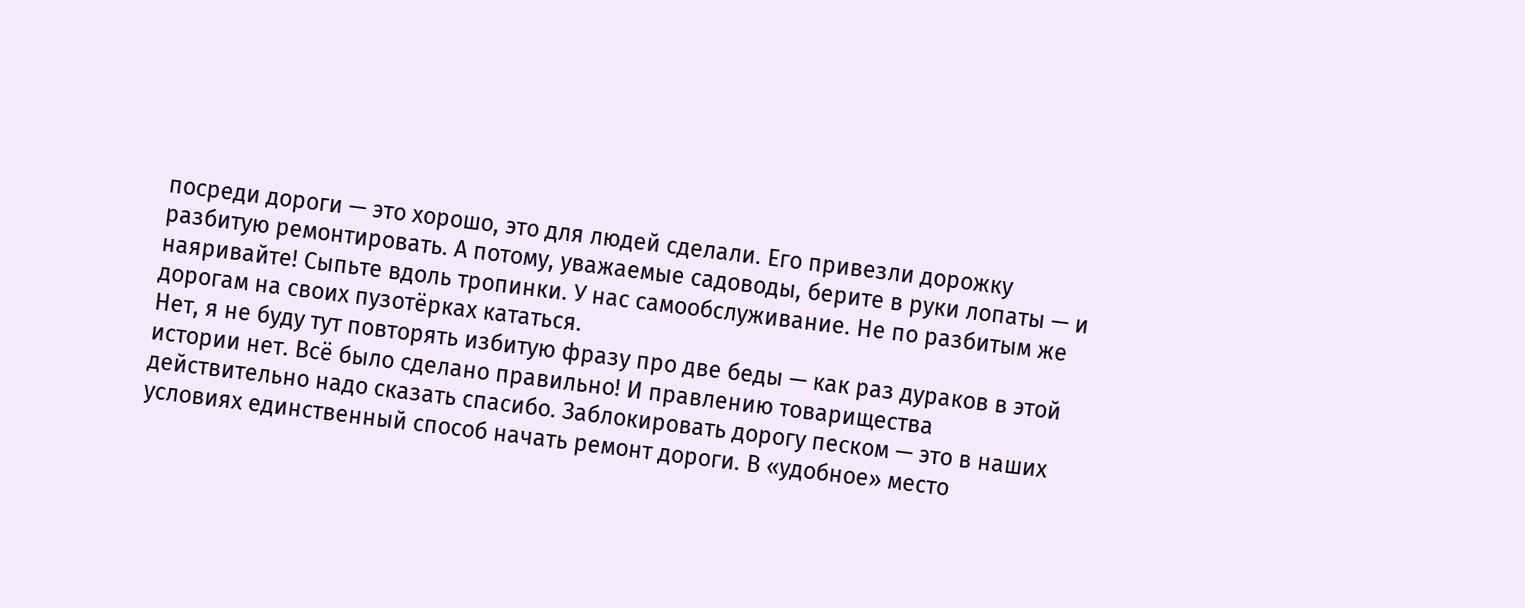посреди дороги — это хорошо, это для людей сделали. Его привезли дорожку разбитую ремонтировать. А потому, уважаемые садоводы, берите в руки лопаты — и наяривайте! Сыпьте вдоль тропинки. У нас самообслуживание. Не по разбитым же дорогам на своих пузотёрках кататься.
Нет, я не буду тут повторять избитую фразу про две беды — как раз дураков в этой истории нет. Всё было сделано правильно! И правлению товарищества действительно надо сказать спасибо. Заблокировать дорогу песком — это в наших условиях единственный способ начать ремонт дороги. В «удобное» место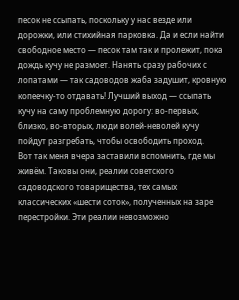песок не ссыпать, поскольку у нас везде или дорожки, или стихийная парковка. Да и если найти свободное место — песок там так и пролежит, пока дождь кучу не размоет. Нанять сразу рабочих с лопатами — так садоводов жаба задушит, кровную копеечку-то отдавать! Лучший выход — ссыпать кучу на саму проблемную дорогу: во-первых, близко, во-вторых, люди волей-неволей кучу пойдут разгребать, чтобы освободить проход.
Вот так меня вчера заставили вспомнить, где мы живём. Таковы они, реалии советского садоводского товарищества, тех самых классических «шести соток», полученных на заре перестройки. Эти реалии невозможно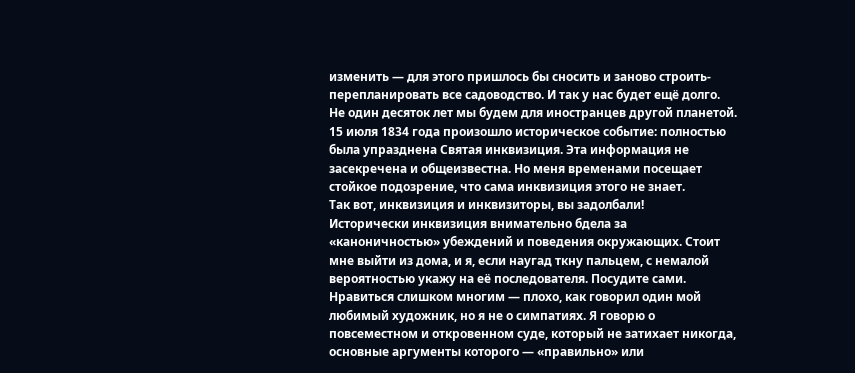изменить — для этого пришлось бы сносить и заново строить-перепланировать все садоводство. И так у нас будет ещё долго. Не один десяток лет мы будем для иностранцев другой планетой.
15 июля 1834 года произошло историческое событие: полностью была упразднена Святая инквизиция. Эта информация не засекречена и общеизвестна. Но меня временами посещает стойкое подозрение, что сама инквизиция этого не знает.
Так вот, инквизиция и инквизиторы, вы задолбали!
Исторически инквизиция внимательно бдела за «каноничностью» убеждений и поведения окружающих. Стоит мне выйти из дома, и я, если наугад ткну пальцем, с немалой вероятностью укажу на её последователя. Посудите сами.
Нравиться слишком многим — плохо, как говорил один мой любимый художник, но я не о симпатиях. Я говорю о повсеместном и откровенном суде, который не затихает никогда, основные аргументы которого — «правильно» или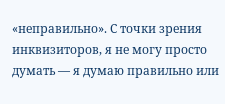«неправильно». С точки зрения инквизиторов, я не могу просто думать — я думаю правильно или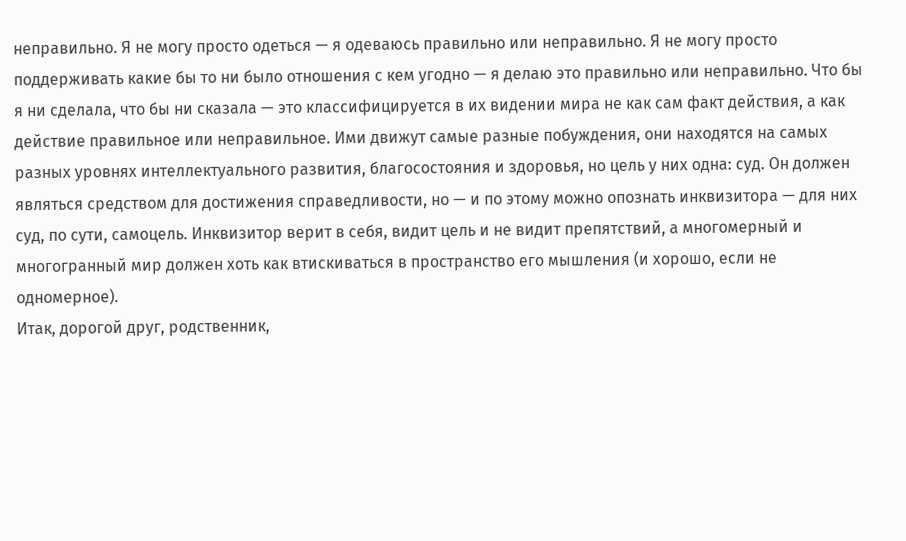неправильно. Я не могу просто одеться — я одеваюсь правильно или неправильно. Я не могу просто поддерживать какие бы то ни было отношения с кем угодно — я делаю это правильно или неправильно. Что бы я ни сделала, что бы ни сказала — это классифицируется в их видении мира не как сам факт действия, а как действие правильное или неправильное. Ими движут самые разные побуждения, они находятся на самых разных уровнях интеллектуального развития, благосостояния и здоровья, но цель у них одна: суд. Он должен являться средством для достижения справедливости, но — и по этому можно опознать инквизитора — для них суд, по сути, самоцель. Инквизитор верит в себя, видит цель и не видит препятствий, а многомерный и многогранный мир должен хоть как втискиваться в пространство его мышления (и хорошо, если не одномерное).
Итак, дорогой друг, родственник,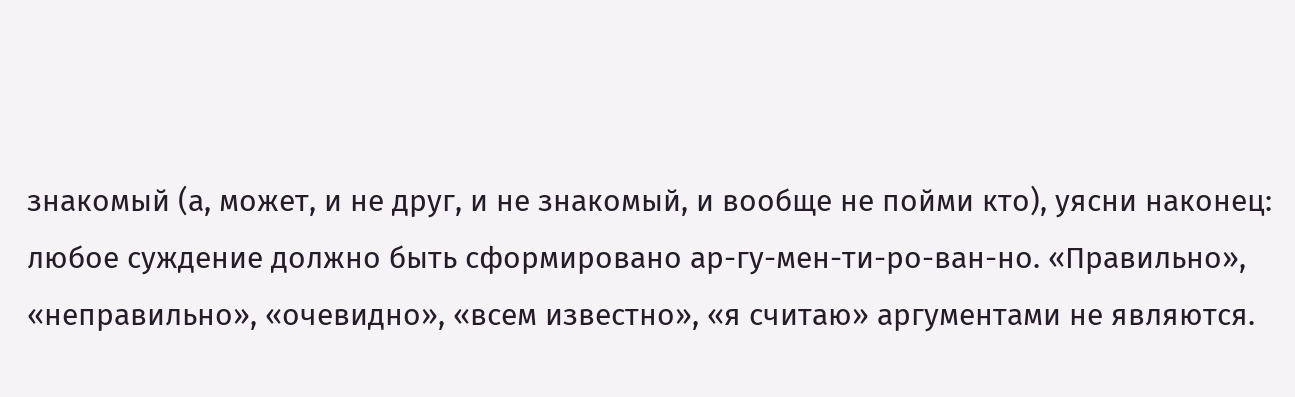знакомый (а, может, и не друг, и не знакомый, и вообще не пойми кто), уясни наконец: любое суждение должно быть сформировано ар-гу-мен-ти-ро-ван-но. «Правильно», «неправильно», «очевидно», «всем известно», «я считаю» аргументами не являются.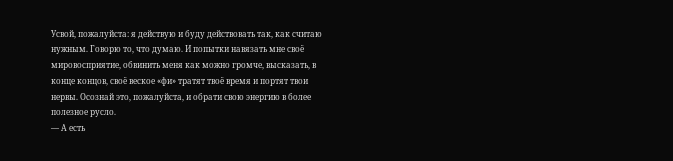Усвой, пожалуйста: я действую и буду действовать так, как считаю нужным. Говорю то, что думаю. И попытки навязать мне своё мировосприятие, обвинить меня как можно громче, высказать, в конце концов, своё веское «фи» тратят твоё время и портят твои нервы. Осознай это, пожалуйста, и обрати свою энергию в более полезное русло.
— А есть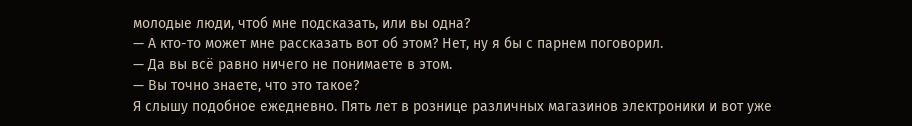молодые люди, чтоб мне подсказать, или вы одна?
— А кто-то может мне рассказать вот об этом? Нет, ну я бы с парнем поговорил.
— Да вы всё равно ничего не понимаете в этом.
— Вы точно знаете, что это такое?
Я слышу подобное ежедневно. Пять лет в рознице различных магазинов электроники и вот уже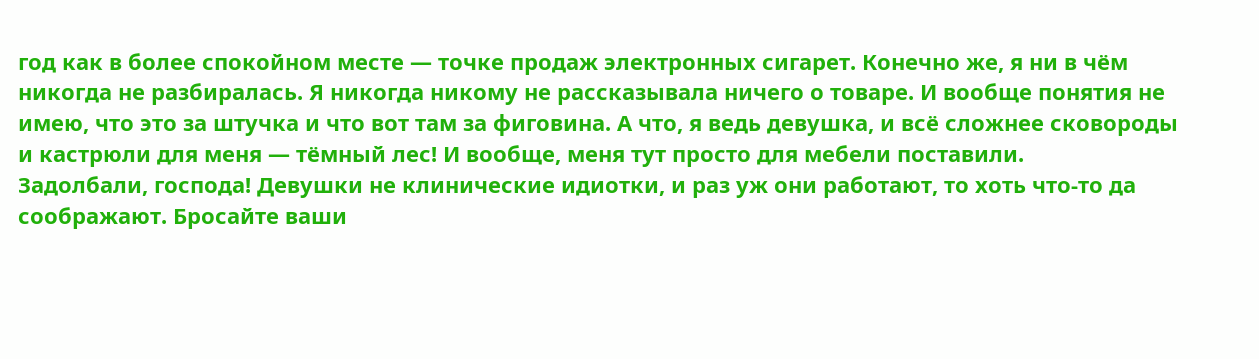год как в более спокойном месте — точке продаж электронных сигарет. Конечно же, я ни в чём никогда не разбиралась. Я никогда никому не рассказывала ничего о товаре. И вообще понятия не имею, что это за штучка и что вот там за фиговина. А что, я ведь девушка, и всё сложнее сковороды и кастрюли для меня — тёмный лес! И вообще, меня тут просто для мебели поставили.
Задолбали, господа! Девушки не клинические идиотки, и раз уж они работают, то хоть что-то да соображают. Бросайте ваши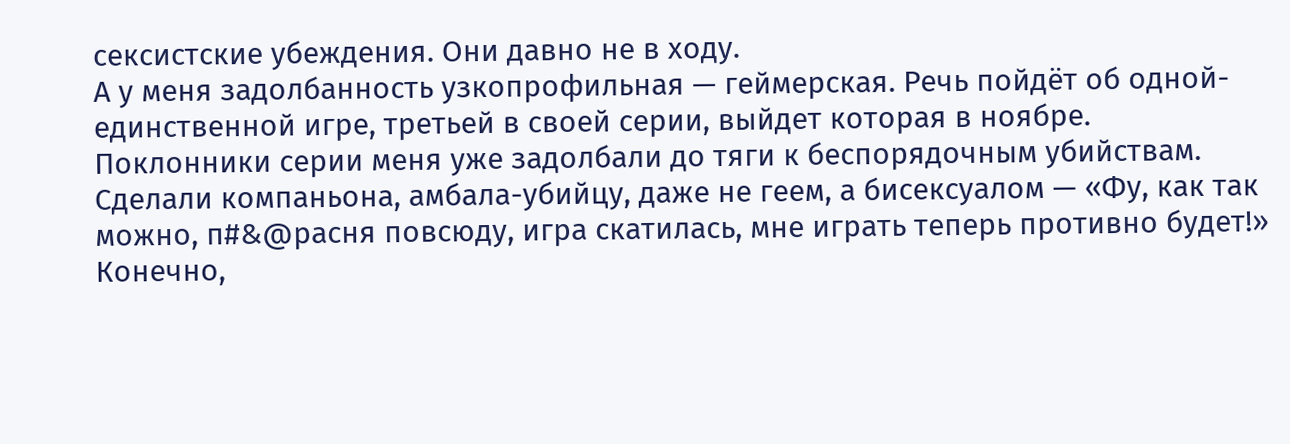сексистские убеждения. Они давно не в ходу.
А у меня задолбанность узкопрофильная — геймерская. Речь пойдёт об одной-единственной игре, третьей в своей серии, выйдет которая в ноябре. Поклонники серии меня уже задолбали до тяги к беспорядочным убийствам.
Сделали компаньона, амбала-убийцу, даже не геем, а бисексуалом — «Фу, как так можно, п#&@расня повсюду, игра скатилась, мне играть теперь противно будет!» Конечно,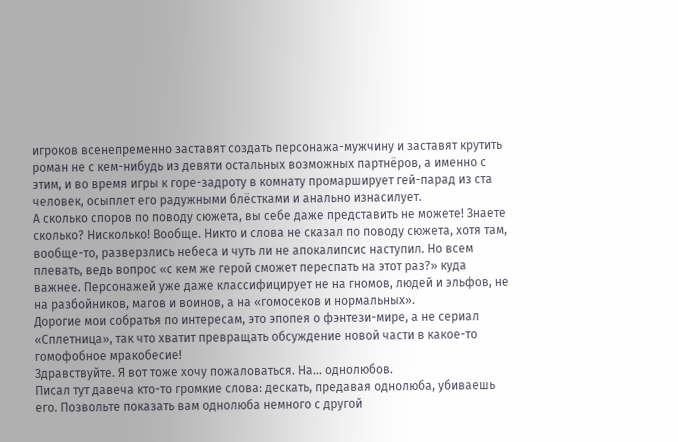игроков всенепременно заставят создать персонажа-мужчину и заставят крутить роман не с кем-нибудь из девяти остальных возможных партнёров, а именно с этим, и во время игры к горе-задроту в комнату промарширует гей-парад из ста человек, осыплет его радужными блёстками и анально изнасилует.
А сколько споров по поводу сюжета, вы себе даже представить не можете! Знаете сколько? Нисколько! Вообще. Никто и слова не сказал по поводу сюжета, хотя там, вообще-то, разверзлись небеса и чуть ли не апокалипсис наступил. Но всем плевать, ведь вопрос «с кем же герой сможет переспать на этот раз?» куда важнее. Персонажей уже даже классифицирует не на гномов, людей и эльфов, не на разбойников, магов и воинов, а на «гомосеков и нормальных».
Дорогие мои собратья по интересам, это эпопея о фэнтези-мире, а не сериал «Сплетница», так что хватит превращать обсуждение новой части в какое-то гомофобное мракобесие!
Здравствуйте. Я вот тоже хочу пожаловаться. На… однолюбов.
Писал тут давеча кто-то громкие слова: дескать, предавая однолюба, убиваешь его. Позвольте показать вам однолюба немного с другой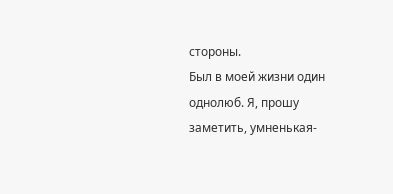стороны.
Был в моей жизни один однолюб. Я, прошу заметить, умненькая-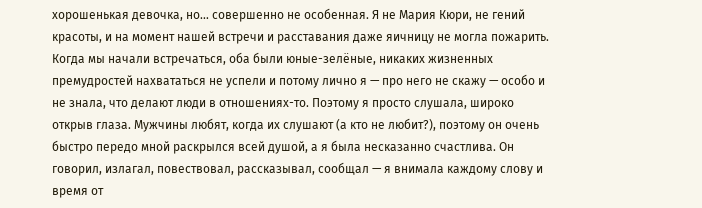хорошенькая девочка, но… совершенно не особенная. Я не Мария Кюри, не гений красоты, и на момент нашей встречи и расставания даже яичницу не могла пожарить. Когда мы начали встречаться, оба были юные-зелёные, никаких жизненных премудростей нахвататься не успели и потому лично я — про него не скажу — особо и не знала, что делают люди в отношениях-то. Поэтому я просто слушала, широко открыв глаза. Мужчины любят, когда их слушают (а кто не любит?), поэтому он очень быстро передо мной раскрылся всей душой, а я была несказанно счастлива. Он говорил, излагал, повествовал, рассказывал, сообщал — я внимала каждому слову и время от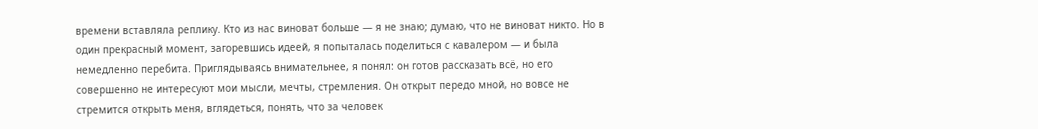времени вставляла реплику. Кто из нас виноват больше — я не знаю; думаю, что не виноват никто. Но в один прекрасный момент, загоревшись идеей, я попыталась поделиться с кавалером — и была немедленно перебита. Приглядываясь внимательнее, я понял: он готов рассказать всё, но его совершенно не интересуют мои мысли, мечты, стремления. Он открыт передо мной, но вовсе не стремится открыть меня, вглядеться, понять, что за человек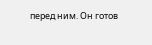перед ним. Он готов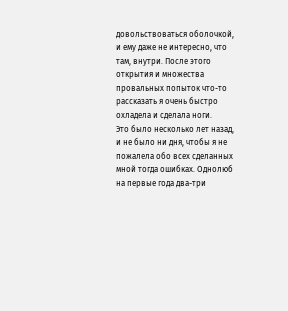довольствоваться оболочкой, и ему даже не интересно, что там, внутри. После этого открытия и множества провальных попыток что-то рассказать я очень быстро охладела и сделала ноги.
Это было несколько лет назад, и не было ни дня, чтобы я не пожалела обо всех сделанных мной тогда ошибках. Однолюб на первые года два-три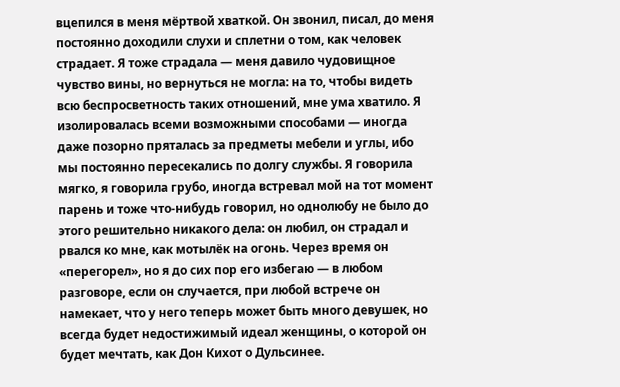вцепился в меня мёртвой хваткой. Он звонил, писал, до меня постоянно доходили слухи и сплетни о том, как человек страдает. Я тоже страдала — меня давило чудовищное чувство вины, но вернуться не могла: на то, чтобы видеть всю беспросветность таких отношений, мне ума хватило. Я изолировалась всеми возможными способами — иногда даже позорно пряталась за предметы мебели и углы, ибо мы постоянно пересекались по долгу службы. Я говорила мягко, я говорила грубо, иногда встревал мой на тот момент парень и тоже что-нибудь говорил, но однолюбу не было до этого решительно никакого дела: он любил, он страдал и рвался ко мне, как мотылёк на огонь. Через время он «перегорел», но я до сих пор его избегаю — в любом разговоре, если он случается, при любой встрече он намекает, что у него теперь может быть много девушек, но всегда будет недостижимый идеал женщины, о которой он будет мечтать, как Дон Кихот о Дульсинее.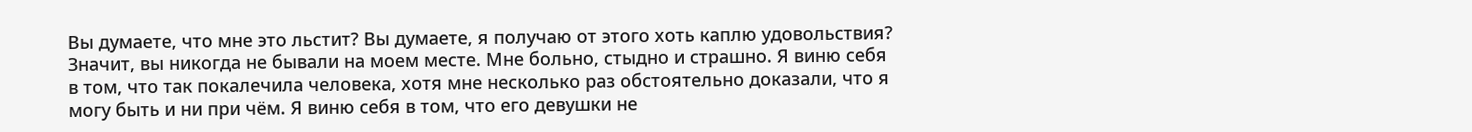Вы думаете, что мне это льстит? Вы думаете, я получаю от этого хоть каплю удовольствия? Значит, вы никогда не бывали на моем месте. Мне больно, стыдно и страшно. Я виню себя в том, что так покалечила человека, хотя мне несколько раз обстоятельно доказали, что я могу быть и ни при чём. Я виню себя в том, что его девушки не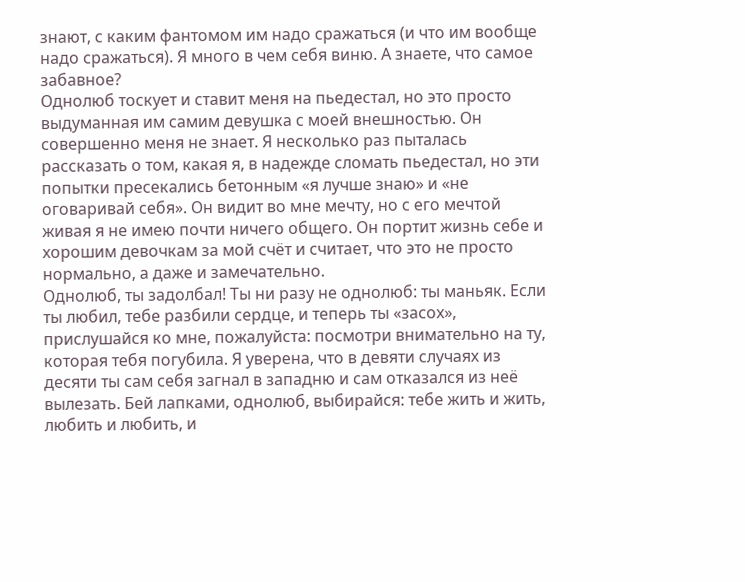знают, с каким фантомом им надо сражаться (и что им вообще надо сражаться). Я много в чем себя виню. А знаете, что самое забавное?
Однолюб тоскует и ставит меня на пьедестал, но это просто выдуманная им самим девушка с моей внешностью. Он совершенно меня не знает. Я несколько раз пыталась рассказать о том, какая я, в надежде сломать пьедестал, но эти попытки пресекались бетонным «я лучше знаю» и «не оговаривай себя». Он видит во мне мечту, но с его мечтой живая я не имею почти ничего общего. Он портит жизнь себе и хорошим девочкам за мой счёт и считает, что это не просто нормально, а даже и замечательно.
Однолюб, ты задолбал! Ты ни разу не однолюб: ты маньяк. Если ты любил, тебе разбили сердце, и теперь ты «засох», прислушайся ко мне, пожалуйста: посмотри внимательно на ту, которая тебя погубила. Я уверена, что в девяти случаях из десяти ты сам себя загнал в западню и сам отказался из неё вылезать. Бей лапками, однолюб, выбирайся: тебе жить и жить, любить и любить, и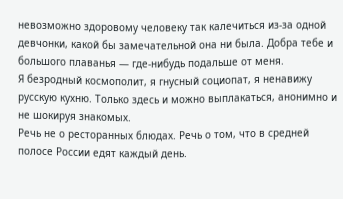невозможно здоровому человеку так калечиться из-за одной девчонки, какой бы замечательной она ни была. Добра тебе и большого плаванья — где-нибудь подальше от меня.
Я безродный космополит, я гнусный социопат, я ненавижу русскую кухню. Только здесь и можно выплакаться, анонимно и не шокируя знакомых.
Речь не о ресторанных блюдах. Речь о том, что в средней полосе России едят каждый день.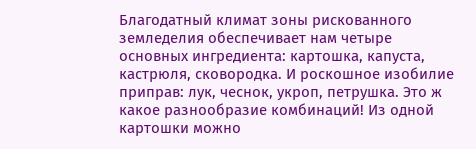Благодатный климат зоны рискованного земледелия обеспечивает нам четыре основных ингредиента: картошка, капуста, кастрюля, сковородка. И роскошное изобилие приправ: лук, чеснок, укроп, петрушка. Это ж какое разнообразие комбинаций! Из одной картошки можно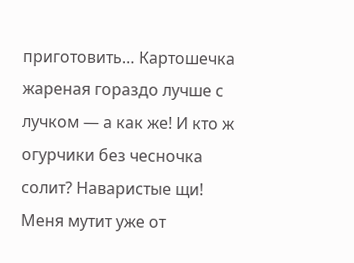приготовить… Картошечка жареная гораздо лучше с лучком — а как же! И кто ж огурчики без чесночка солит? Наваристые щи!
Меня мутит уже от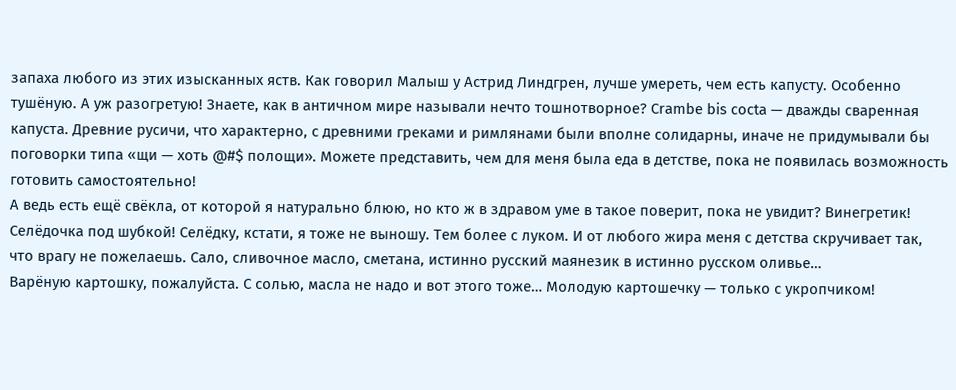запаха любого из этих изысканных яств. Как говорил Малыш у Астрид Линдгрен, лучше умереть, чем есть капусту. Особенно тушёную. А уж разогретую! Знаете, как в античном мире называли нечто тошнотворное? Crambe bis cocta — дважды сваренная капуста. Древние русичи, что характерно, с древними греками и римлянами были вполне солидарны, иначе не придумывали бы поговорки типа «щи — хоть @#$ полощи». Можете представить, чем для меня была еда в детстве, пока не появилась возможность готовить самостоятельно!
А ведь есть ещё свёкла, от которой я натурально блюю, но кто ж в здравом уме в такое поверит, пока не увидит? Винегретик! Селёдочка под шубкой! Селёдку, кстати, я тоже не выношу. Тем более с луком. И от любого жира меня с детства скручивает так, что врагу не пожелаешь. Сало, сливочное масло, сметана, истинно русский маянезик в истинно русском оливье…
Варёную картошку, пожалуйста. С солью, масла не надо и вот этого тоже… Молодую картошечку — только с укропчиком!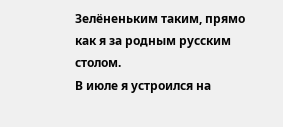Зелёненьким таким, прямо как я за родным русским столом.
В июле я устроился на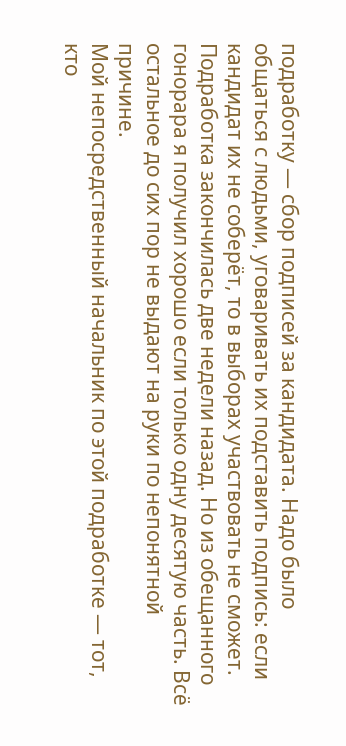подработку — сбор подписей за кандидата. Надо было общаться с людьми, уговаривать их подставить подпись: если кандидат их не соберёт, то в выборах участвовать не сможет.
Подработка закончилась две недели назад. Но из обещанного гонорара я получил хорошо если только одну десятую часть. Всё остальное до сих пор не выдают на руки по непонятной причине.
Мой непосредственный начальник по этой подработке — тот, кто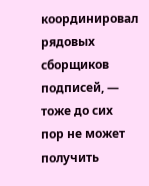координировал рядовых сборщиков подписей, — тоже до сих пор не может получить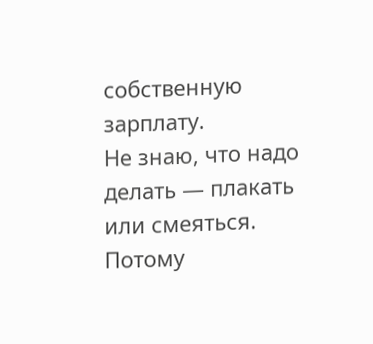собственную зарплату.
Не знаю, что надо делать — плакать или смеяться. Потому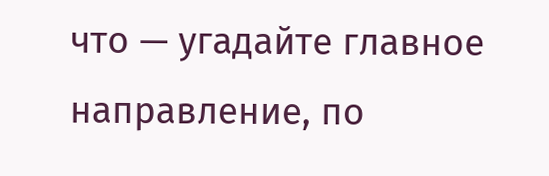что — угадайте главное направление, по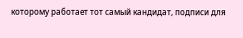которому работает тот самый кандидат, подписи для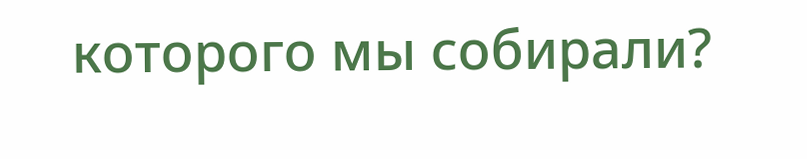которого мы собирали?